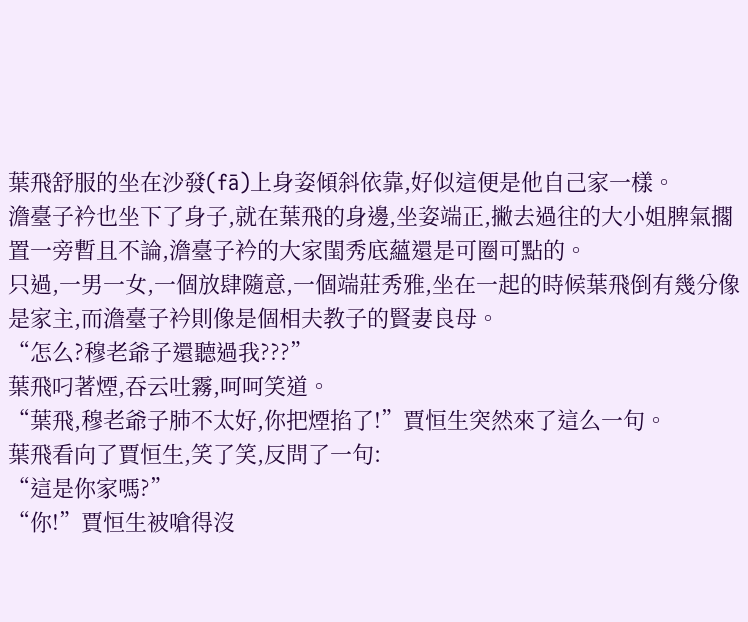葉飛舒服的坐在沙發(fā)上身姿傾斜依靠,好似這便是他自己家一樣。
澹臺子衿也坐下了身子,就在葉飛的身邊,坐姿端正,撇去過往的大小姐脾氣擱置一旁暫且不論,澹臺子衿的大家閨秀底蘊還是可圈可點的。
只過,一男一女,一個放肆隨意,一個端莊秀雅,坐在一起的時候葉飛倒有幾分像是家主,而澹臺子衿則像是個相夫教子的賢妻良母。
“怎么?穆老爺子還聽過我???”
葉飛叼著煙,吞云吐霧,呵呵笑道。
“葉飛,穆老爺子肺不太好,你把煙掐了!”賈恒生突然來了這么一句。
葉飛看向了賈恒生,笑了笑,反問了一句:
“這是你家嗎?”
“你!”賈恒生被嗆得沒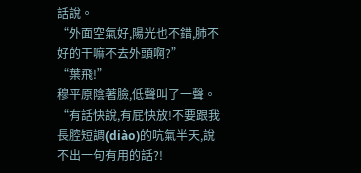話說。
“外面空氣好,陽光也不錯,肺不好的干嘛不去外頭啊?”
“葉飛!”
穆平原陰著臉,低聲叫了一聲。
“有話快說,有屁快放!不要跟我長腔短調(diào)的吭氣半天,說不出一句有用的話?!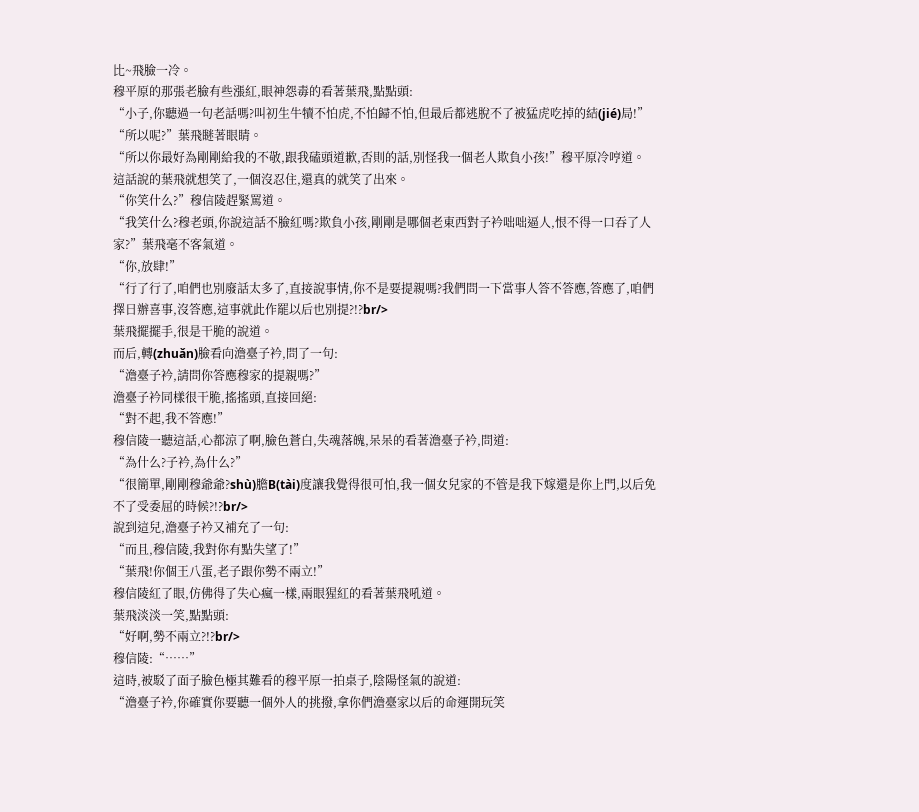比~飛臉一冷。
穆平原的那張老臉有些漲紅,眼神怨毒的看著葉飛,點點頭:
“小子,你聽過一句老話嗎?叫初生牛犢不怕虎,不怕歸不怕,但最后都逃脫不了被猛虎吃掉的結(jié)局!”
“所以呢?”葉飛瞇著眼睛。
“所以你最好為剛剛給我的不敬,跟我磕頭道歉,否則的話,別怪我一個老人欺負小孩!”穆平原冷哼道。
這話說的葉飛就想笑了,一個沒忍住,還真的就笑了出來。
“你笑什么?”穆信陵趕緊罵道。
“我笑什么?穆老頭,你說這話不臉紅嗎?欺負小孩,剛剛是哪個老東西對子衿咄咄逼人,恨不得一口吞了人家?”葉飛毫不客氣道。
“你,放肆!”
“行了行了,咱們也別廢話太多了,直接說事情,你不是要提親嗎?我們問一下當事人答不答應,答應了,咱們擇日辦喜事,沒答應,這事就此作罷以后也別提?!?br/>
葉飛擺擺手,很是干脆的說道。
而后,轉(zhuǎn)臉看向澹臺子衿,問了一句:
“澹臺子衿,請問你答應穆家的提親嗎?”
澹臺子衿同樣很干脆,搖搖頭,直接回絕:
“對不起,我不答應!”
穆信陵一聽這話,心都涼了啊,臉色蒼白,失魂落魄,呆呆的看著澹臺子衿,問道:
“為什么?子衿,為什么?”
“很簡單,剛剛穆爺爺?shù)膽B(tài)度讓我覺得很可怕,我一個女兒家的不管是我下嫁還是你上門,以后免不了受委屈的時候?!?br/>
說到這兒,澹臺子衿又補充了一句:
“而且,穆信陵,我對你有點失望了!”
“葉飛!你個王八蛋,老子跟你勢不兩立!”
穆信陵紅了眼,仿佛得了失心瘋一樣,兩眼猩紅的看著葉飛吼道。
葉飛淡淡一笑,點點頭:
“好啊,勢不兩立?!?br/>
穆信陵:“……”
這時,被駁了面子臉色極其難看的穆平原一拍桌子,陰陽怪氣的說道:
“澹臺子衿,你確實你要聽一個外人的挑撥,拿你們澹臺家以后的命運開玩笑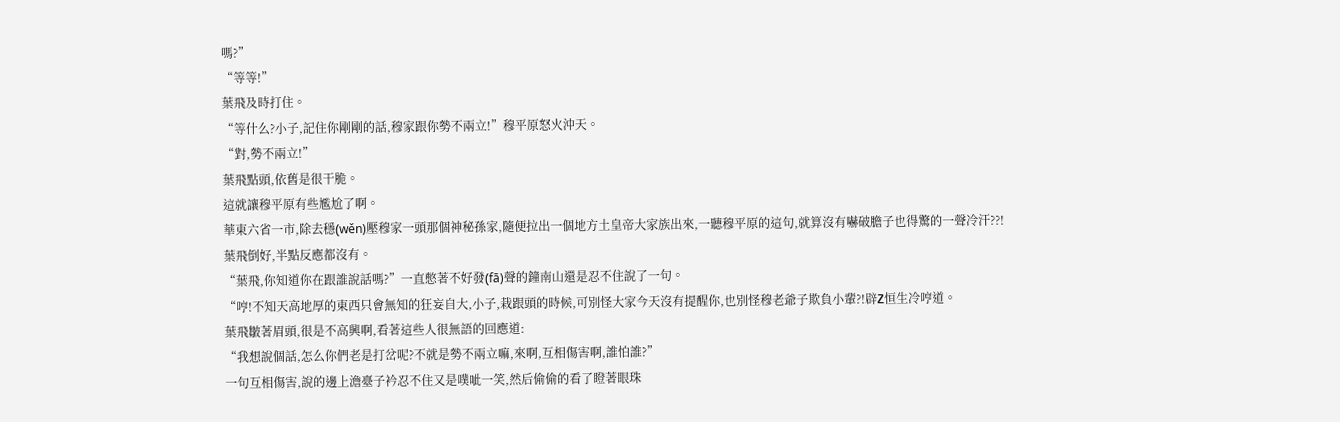嗎?”
“等等!”
葉飛及時打住。
“等什么?小子,記住你剛剛的話,穆家跟你勢不兩立!”穆平原怒火沖天。
“對,勢不兩立!”
葉飛點頭,依舊是很干脆。
這就讓穆平原有些尷尬了啊。
華東六省一市,除去穩(wěn)壓穆家一頭那個神秘孫家,隨便拉出一個地方土皇帝大家族出來,一聽穆平原的這句,就算沒有嚇破膽子也得驚的一聲冷汗??!
葉飛倒好,半點反應都沒有。
“葉飛,你知道你在跟誰說話嗎?”一直憋著不好發(fā)聲的鐘南山還是忍不住說了一句。
“哼!不知天高地厚的東西只會無知的狂妄自大,小子,栽跟頭的時候,可別怪大家今天沒有提醒你,也別怪穆老爺子欺負小輩?!辟Z恒生冷哼道。
葉飛皺著眉頭,很是不高興啊,看著這些人很無語的回應道:
“我想說個話,怎么你們老是打岔呢?不就是勢不兩立嘛,來啊,互相傷害啊,誰怕誰?”
一句互相傷害,說的邊上澹臺子衿忍不住又是噗呲一笑,然后偷偷的看了瞪著眼珠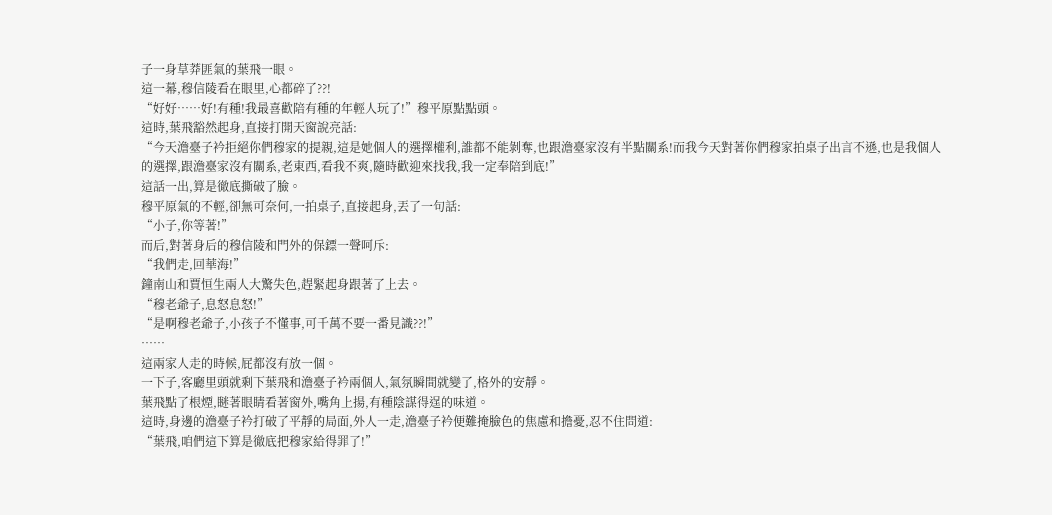子一身草莽匪氣的葉飛一眼。
這一幕,穆信陵看在眼里,心都碎了??!
“好好……好!有種!我最喜歡陪有種的年輕人玩了!”穆平原點點頭。
這時,葉飛豁然起身,直接打開天窗說亮話:
“今天澹臺子衿拒絕你們穆家的提親,這是她個人的選擇權利,誰都不能剝奪,也跟澹臺家沒有半點關系!而我今天對著你們穆家拍桌子出言不遜,也是我個人的選擇,跟澹臺家沒有關系,老東西,看我不爽,隨時歡迎來找我,我一定奉陪到底!”
這話一出,算是徹底撕破了臉。
穆平原氣的不輕,卻無可奈何,一拍桌子,直接起身,丟了一句話:
“小子,你等著!”
而后,對著身后的穆信陵和門外的保鏢一聲呵斥:
“我們走,回華海!”
鐘南山和賈恒生兩人大驚失色,趕緊起身跟著了上去。
“穆老爺子,息怒息怒!”
“是啊穆老爺子,小孩子不懂事,可千萬不要一番見識??!”
……
這兩家人走的時候,屁都沒有放一個。
一下子,客廳里頭就剩下葉飛和澹臺子衿兩個人,氣氛瞬間就變了,格外的安靜。
葉飛點了根煙,瞇著眼睛看著窗外,嘴角上揚,有種陰謀得逞的味道。
這時,身邊的澹臺子衿打破了平靜的局面,外人一走,澹臺子衿便難掩臉色的焦慮和擔憂,忍不住問道:
“葉飛,咱們這下算是徹底把穆家給得罪了!”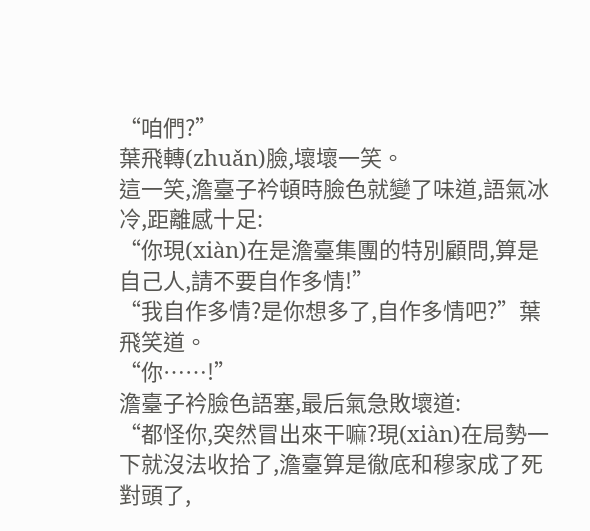“咱們?”
葉飛轉(zhuǎn)臉,壞壞一笑。
這一笑,澹臺子衿頓時臉色就變了味道,語氣冰冷,距離感十足:
“你現(xiàn)在是澹臺集團的特別顧問,算是自己人,請不要自作多情!”
“我自作多情?是你想多了,自作多情吧?”葉飛笑道。
“你……!”
澹臺子衿臉色語塞,最后氣急敗壞道:
“都怪你,突然冒出來干嘛?現(xiàn)在局勢一下就沒法收拾了,澹臺算是徹底和穆家成了死對頭了,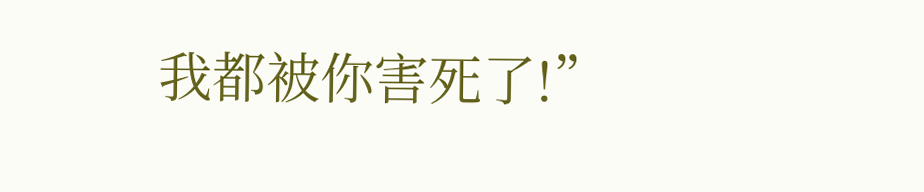我都被你害死了!”